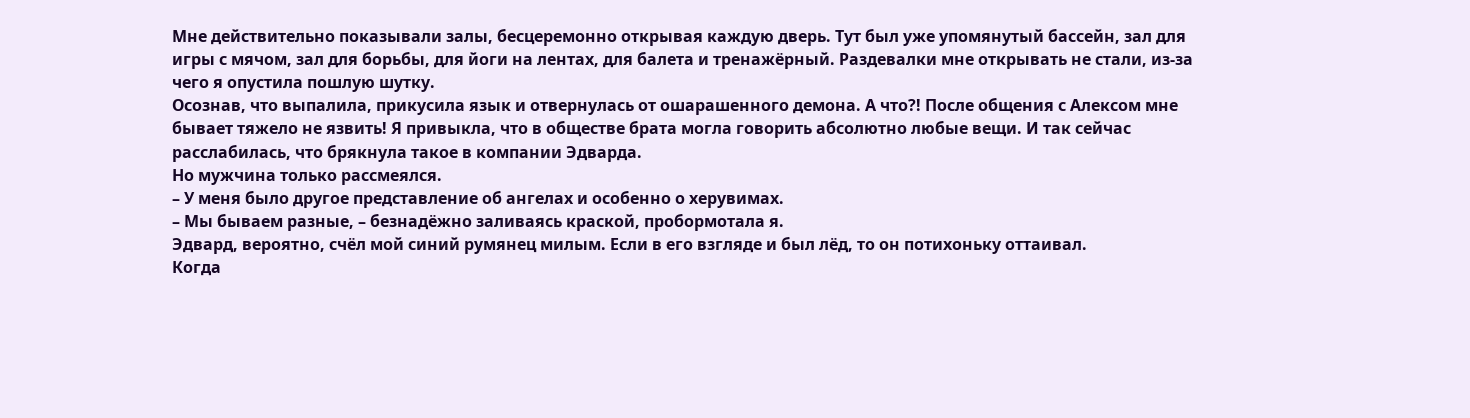Мне действительно показывали залы, бесцеремонно открывая каждую дверь. Тут был уже упомянутый бассейн, зал для игры с мячом, зал для борьбы, для йоги на лентах, для балета и тренажёрный. Раздевалки мне открывать не стали, из-за чего я опустила пошлую шутку.
Осознав, что выпалила, прикусила язык и отвернулась от ошарашенного демона. А что?! После общения с Алексом мне бывает тяжело не язвить! Я привыкла, что в обществе брата могла говорить абсолютно любые вещи. И так сейчас расслабилась, что брякнула такое в компании Эдварда.
Но мужчина только рассмеялся.
– У меня было другое представление об ангелах и особенно о херувимах.
– Мы бываем разные, – безнадёжно заливаясь краской, пробормотала я.
Эдвард, вероятно, счёл мой синий румянец милым. Если в его взгляде и был лёд, то он потихоньку оттаивал.
Когда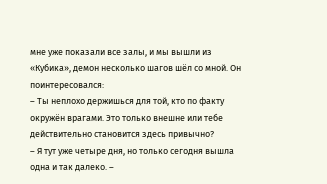мне уже показали все залы, и мы вышли из «Кубика», демон несколько шагов шёл со мной. Он поинтересовался:
– Ты неплохо держишься для той, кто по факту окружён врагами. Это только внешне или тебе действительно становится здесь привычно?
– Я тут уже четыре дня, но только сегодня вышла одна и так далеко. –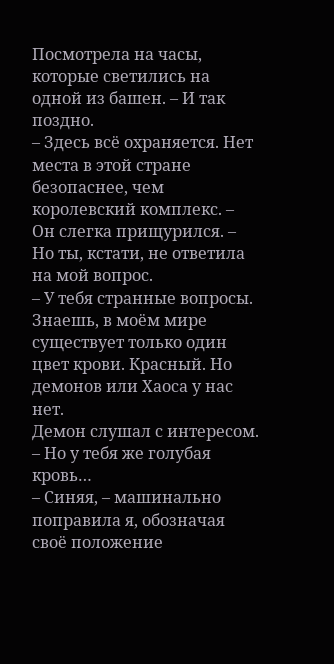Посмотрела на часы, которые светились на одной из башен. – И так поздно.
– Здесь всё охраняется. Нет места в этой стране безопаснее, чем королевский комплекс. – Он слегка прищурился. – Но ты, кстати, не ответила на мой вопрос.
– У тебя странные вопросы. Знаешь, в моём мире существует только один цвет крови. Красный. Но демонов или Хаоса у нас нет.
Демон слушал с интересом.
– Но у тебя же голубая кровь…
– Синяя, – машинально поправила я, обозначая своё положение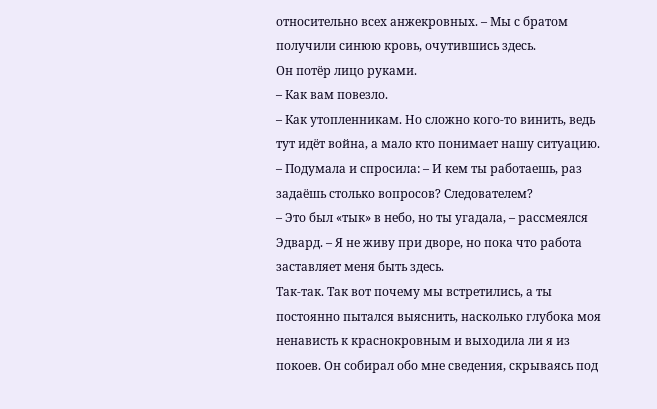относительно всех анжекровных. – Мы с братом получили синюю кровь, очутившись здесь.
Он потёр лицо руками.
– Как вам повезло.
– Как утопленникам. Но сложно кого-то винить, ведь тут идёт война, а мало кто понимает нашу ситуацию. – Подумала и спросила: – И кем ты работаешь, раз задаёшь столько вопросов? Следователем?
– Это был «тык» в небо, но ты угадала, – рассмеялся Эдвард. – Я не живу при дворе, но пока что работа заставляет меня быть здесь.
Так-так. Так вот почему мы встретились, а ты постоянно пытался выяснить, насколько глубока моя ненависть к краснокровным и выходила ли я из покоев. Он собирал обо мне сведения, скрываясь под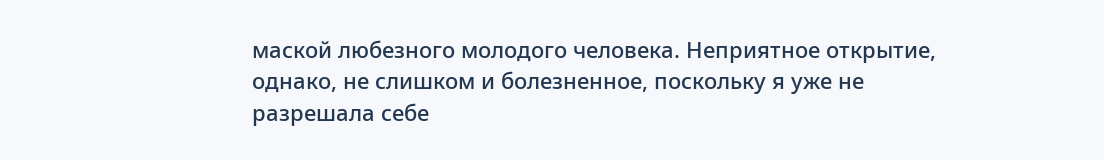маской любезного молодого человека. Неприятное открытие, однако, не слишком и болезненное, поскольку я уже не разрешала себе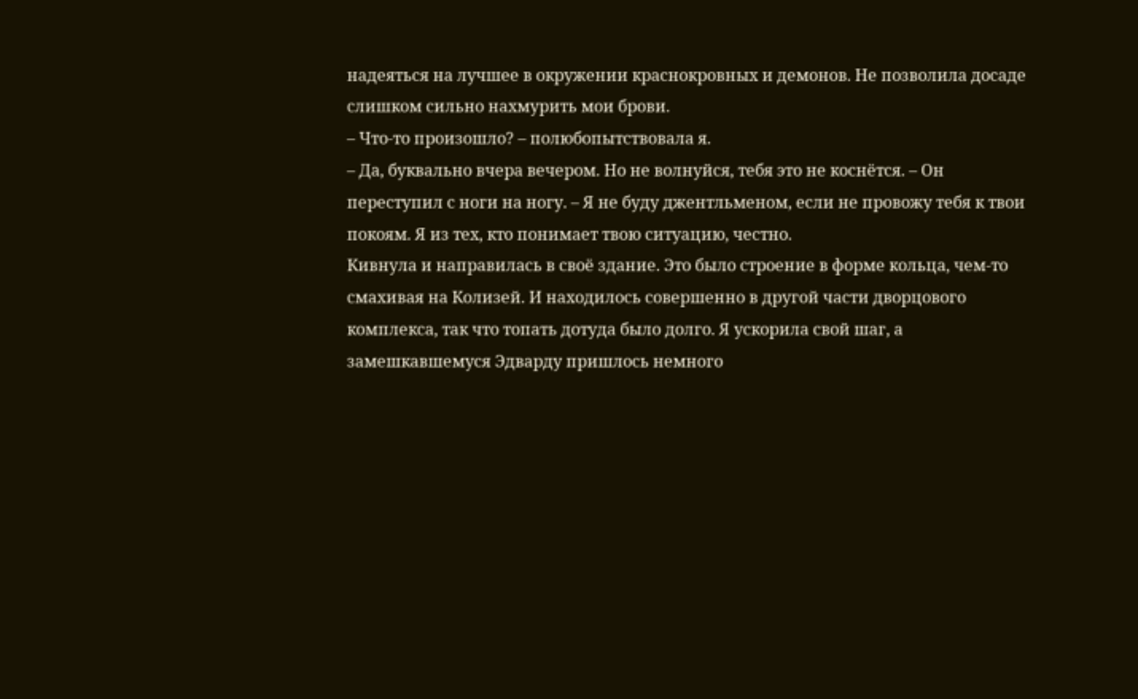надеяться на лучшее в окружении краснокровных и демонов. Не позволила досаде слишком сильно нахмурить мои брови.
– Что-то произошло? – полюбопытствовала я.
– Да, буквально вчера вечером. Но не волнуйся, тебя это не коснётся. – Он переступил с ноги на ногу. – Я не буду джентльменом, если не провожу тебя к твои покоям. Я из тех, кто понимает твою ситуацию, честно.
Кивнула и направилась в своё здание. Это было строение в форме кольца, чем-то смахивая на Колизей. И находилось совершенно в другой части дворцового комплекса, так что топать дотуда было долго. Я ускорила свой шаг, а замешкавшемуся Эдварду пришлось немного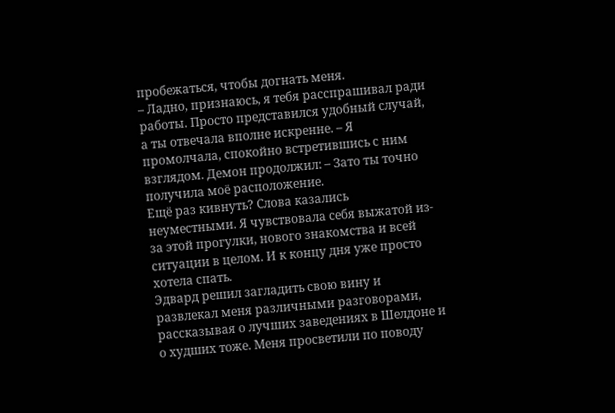пробежаться, чтобы догнать меня.
– Ладно, признаюсь, я тебя расспрашивал ради работы. Просто представился удобный случай, а ты отвечала вполне искренне. – Я промолчала, спокойно встретившись с ним взглядом. Демон продолжил: – Зато ты точно получила моё расположение.
Ещё раз кивнуть? Слова казались неуместными. Я чувствовала себя выжатой из-за этой прогулки, нового знакомства и всей ситуации в целом. И к концу дня уже просто хотела спать.
Эдвард решил загладить свою вину и развлекал меня различными разговорами, рассказывая о лучших заведениях в Шелдоне и о худших тоже. Меня просветили по поводу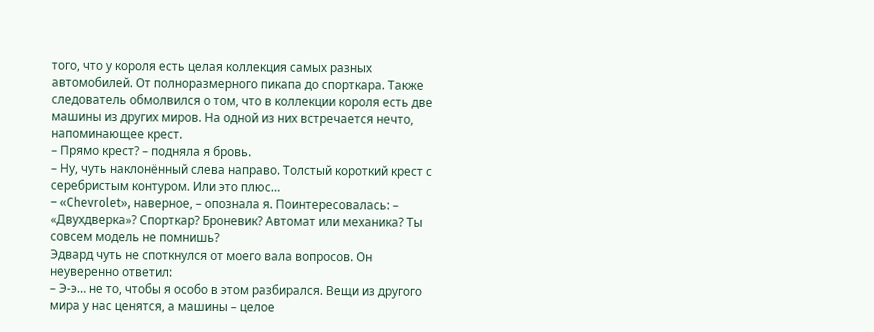того, что у короля есть целая коллекция самых разных автомобилей. От полноразмерного пикапа до спорткара. Также следователь обмолвился о том, что в коллекции короля есть две машины из других миров. На одной из них встречается нечто, напоминающее крест.
– Прямо крест? – подняла я бровь.
– Ну, чуть наклонённый слева направо. Толстый короткий крест с серебристым контуром. Или это плюс…
– «Chevrolet», наверное, – опознала я. Поинтересовалась: – «Двухдверка»? Спорткар? Броневик? Автомат или механика? Ты совсем модель не помнишь?
Эдвард чуть не споткнулся от моего вала вопросов. Он неуверенно ответил:
– Э-э… не то, чтобы я особо в этом разбирался. Вещи из другого мира у нас ценятся, а машины – целое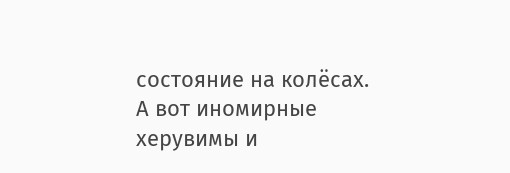состояние на колёсах.
А вот иномирные херувимы и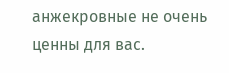анжекровные не очень ценны для вас.